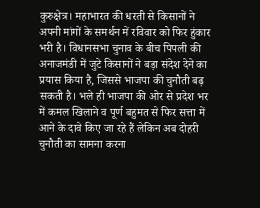कुरुक्षेत्र। महाभारत की धरती से किसानों ने अपनी मांगों के समर्थन में रविवार को फिर हुंकार भरी है। विधानसभा चुनाव के बीच पिपली की अनाजमंडी में जुटे किसानों ने बड़ा संदेश देने का प्रयास किया है, जिससे भाजपा की चुनौती बढ़ सकती है। भले ही भाजपा की ओर से प्रदेश भर में कमल खिलाने व पूर्ण बहुमत से फिर सत्ता में आने के दावे किए जा रहे हैं लेकिन अब दोहरी चुनौती का सामना करना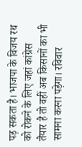पड़ सकता है। भाजपा के विजय रथ को रोकने के लिए जहां कांग्रेस तैयार है तो वहीं अब किसानों का भी सामना करना पड़ेगा। रविवार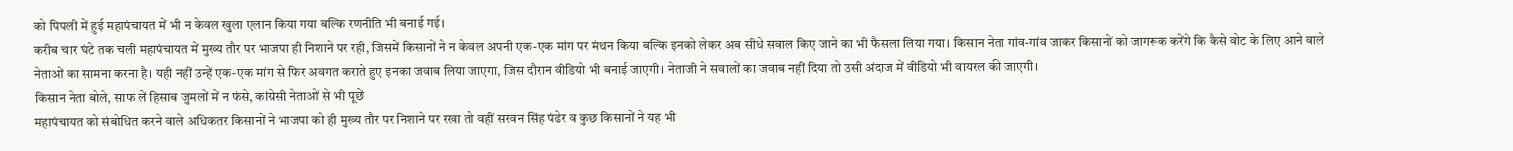को पिपली में हुई महापंचायत में भी न केवल खुला एलान किया गया बल्कि रणनीति भी बनाई गई।
करीब चार घंटे तक चली महापंचायत में मुख्य तौर पर भाजपा ही निशाने पर रही, जिसमें किसानों ने न केवल अपनी एक-एक मांग पर मंथन किया बल्कि इनको लेकर अब सीधे सवाल किए जाने का भी फैसला लिया गया। किसान नेता गांव-गांव जाकर किसानों को जागरूक करेंगे कि कैसे वोट के लिए आने वाले नेताओं का सामना करना है। यही नहीं उन्हें एक-एक मांग से फिर अवगत कराते हुए इनका जवाब लिया जाएगा, जिस दौरान वीडियो भी बनाई जाएगी। नेताजी ने सवालों का जवाब नहीं दिया तो उसी अंदाज में वीडियो भी वायरल की जाएगी।
किसान नेता बोले, साफ लें हिसाब जुमलों में न फंसे, कांग्रेसी नेताओं से भी पूछें
महापंचायत को संबोधित करने वाले अधिकतर किसानों ने भाजपा को ही मुख्य तौर पर निशाने पर रखा तो वहीं सरवन सिंह पंढेर व कुछ किसानों ने यह भी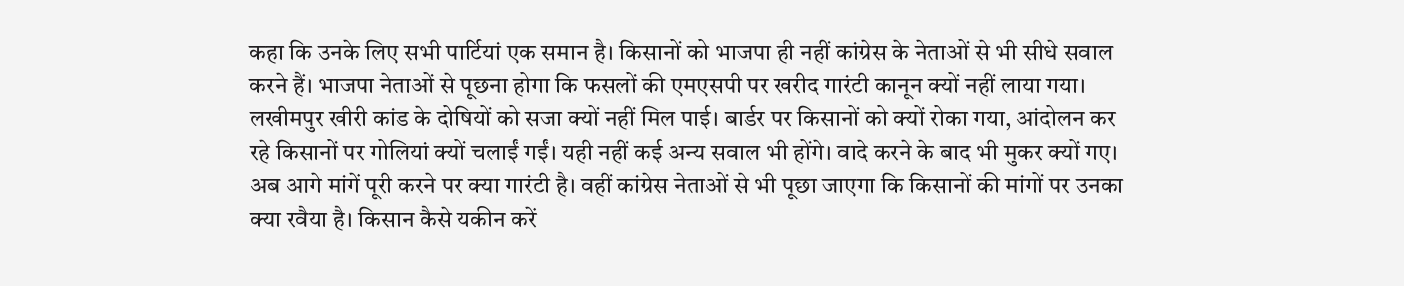कहा कि उनके लिए सभी पार्टियां एक समान है। किसानों को भाजपा ही नहीं कांग्रेस के नेताओं से भी सीधे सवाल करने हैं। भाजपा नेताओं से पूछना होगा कि फसलों की एमएसपी पर खरीद गारंटी कानून क्यों नहीं लाया गया। लखीमपुर खीरी कांड के दोषियों को सजा क्यों नहीं मिल पाई। बार्डर पर किसानों को क्यों रोका गया, आंदोलन कर रहे किसानों पर गोलियां क्यों चलाईं गईं। यही नहीं कई अन्य सवाल भी होंगे। वादे करने के बाद भी मुकर क्यों गए। अब आगे मांगें पूरी करने पर क्या गारंटी है। वहीं कांग्रेस नेताओं से भी पूछा जाएगा कि किसानों की मांगों पर उनका क्या रवैया है। किसान कैसे यकीन करें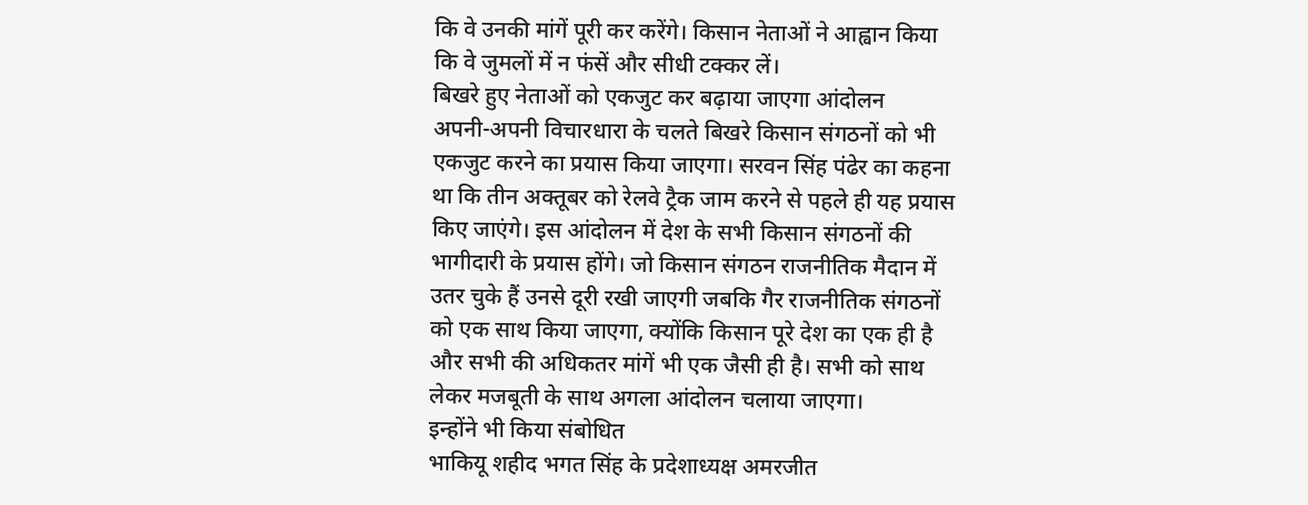कि वे उनकी मांगें पूरी कर करेंगे। किसान नेताओं ने आह्वान किया कि वे जुमलों में न फंसें और सीधी टक्कर लें।
बिखरे हुए नेताओं को एकजुट कर बढ़ाया जाएगा आंदोलन
अपनी-अपनी विचारधारा के चलते बिखरे किसान संगठनों को भी एकजुट करने का प्रयास किया जाएगा। सरवन सिंह पंढेर का कहना था कि तीन अक्तूबर को रेलवे ट्रैक जाम करने से पहले ही यह प्रयास किए जाएंगे। इस आंदोलन में देश के सभी किसान संगठनों की भागीदारी के प्रयास होंगे। जो किसान संगठन राजनीतिक मैदान में उतर चुके हैं उनसे दूरी रखी जाएगी जबकि गैर राजनीतिक संगठनों को एक साथ किया जाएगा, क्योंकि किसान पूरे देश का एक ही है और सभी की अधिकतर मांगें भी एक जैसी ही है। सभी को साथ लेकर मजबूती के साथ अगला आंदोलन चलाया जाएगा।
इन्होंने भी किया संबोधित
भाकियू शहीद भगत सिंह के प्रदेशाध्यक्ष अमरजीत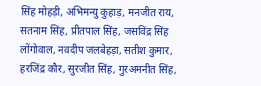सिंह मोहड़ी, अभिमन्यु कुहाड़, मनजीत राय, सतनाम सिंह, प्रीतपाल सिंह, जसविंद्र सिंह लोंगोवाल, नवदीप जलबेहड़ा, सतीश कुमार, हरजिंद्र कौर, सुरजीत सिंह, गुरअमनीत सिंह,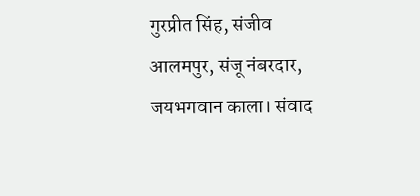गुरप्रीत सिंह, संजीव आलमपुर, संजू नंबरदार, जयभगवान काला। संवाद